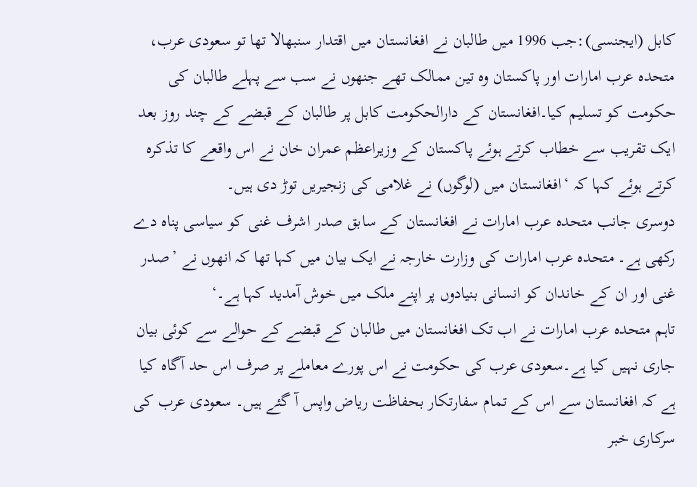کابل (ایجنسی):جب 1996 میں طالبان نے افغانستان میں اقتدار سنبھالا تھا تو سعودی عرب، متحدہ عرب امارات اور پاکستان وہ تین ممالک تھے جنھوں نے سب سے پہلے طالبان کی حکومت کو تسلیم کیا۔افغانستان کے دارالحکومت کابل پر طالبان کے قبضے کے چند روز بعد ایک تقریب سے خطاب کرتے ہوئے پاکستان کے وزیراعظم عمران خان نے اس واقعے کا تذکرہ کرتے ہوئے کہا کہ ‘افغانستان میں (لوگوں) نے غلامی کی زنجیریں توڑ دی ہیں۔
دوسری جانب متحدہ عرب امارات نے افغانستان کے سابق صدر اشرف غنی کو سیاسی پناہ دے رکھی ہے۔ متحدہ عرب امارات کی وزارت خارجہ نے ایک بیان میں کہا تھا کہ انھوں نے ’صدر غنی اور ان کے خاندان کو انسانی بنیادوں پر اپنے ملک میں خوش آمدید کہا ہے۔‘
تاہم متحدہ عرب امارات نے اب تک افغانستان میں طالبان کے قبضے کے حوالے سے کوئی بیان جاری نہیں کیا ہے۔سعودی عرب کی حکومت نے اس پورے معاملے پر صرف اس حد آگاہ کیا ہے کہ افغانستان سے اس کے تمام سفارتکار بحفاظت ریاض واپس آ گئے ہیں۔ سعودی عرب کی سرکاری خبر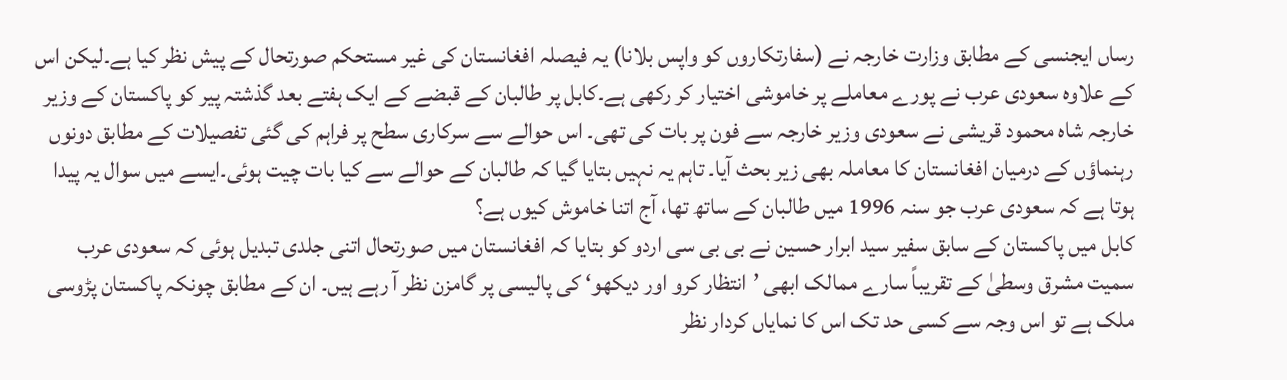رساں ایجنسی کے مطابق وزارت خارجہ نے (سفارتکاروں کو واپس بلانا) یہ فیصلہ افغانستان کی غیر مستحکم صورتحال کے پیش نظر کیا ہے۔لیکن اس کے علاوہ سعودی عرب نے پورے معاملے پر خاموشی اختیار کر رکھی ہے۔کابل پر طالبان کے قبضے کے ایک ہفتے بعد گذشتہ پیر کو پاکستان کے وزیر خارجہ شاہ محمود قریشی نے سعودی وزیر خارجہ سے فون پر بات کی تھی۔ اس حوالے سے سرکاری سطح پر فراہم کی گئی تفصیلات کے مطابق دونوں رہنماؤں کے درمیان افغانستان کا معاملہ بھی زیر بحث آیا۔ تاہم یہ نہیں بتایا گیا کہ طالبان کے حوالے سے کیا بات چیت ہوئی۔ایسے میں سوال یہ پیدا ہوتا ہے کہ سعودی عرب جو سنہ 1996 میں طالبان کے ساتھ تھا، آج اتنا خاموش کیوں ہے؟
کابل میں پاکستان کے سابق سفیر سید ابرار حسین نے بی بی سی اردو کو بتایا کہ افغانستان میں صورتحال اتنی جلدی تبدیل ہوئی کہ سعودی عرب سمیت مشرق وسطیٰ کے تقریباً سارے ممالک ابھی ’انتظار کرو اور دیکھو‘ کی پالیسی پر گامزن نظر آ رہے ہیں۔ ان کے مطابق چونکہ پاکستان پڑوسی ملک ہے تو اس وجہ سے کسی حد تک اس کا نمایاں کردار نظر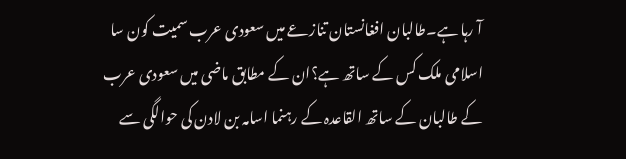آ رہا ہے۔طالبان افغانستان تنازعے میں سعودی عرب سمیت کون سا اسلامی ملک کس کے ساتھ ہے؟ان کے مطابق ماضی میں سعودی عرب کے طالبان کے ساتھ القاعدہ کے رہنما اسامہ بن لادن کی حوالگی سے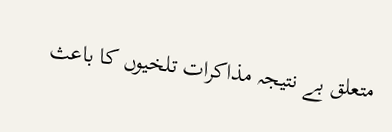متعلق بے نتیجہ مذاکرات تلخیوں کا باعث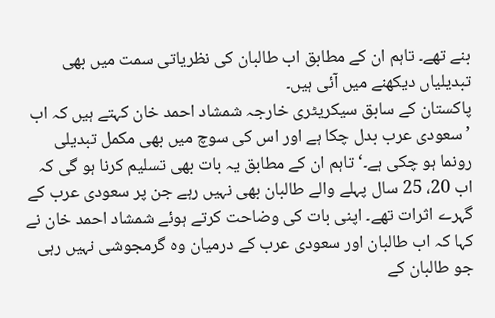بنے تھے۔ تاہم ان کے مطابق اب طالبان کی نظریاتی سمت میں بھی تبدیلیاں دیکھنے میں آئی ہیں۔
پاکستان کے سابق سیکریٹری خارجہ شمشاد احمد خان کہتے ہیں کہ اب ’سعودی عرب بدل چکا ہے اور اس کی سوچ میں بھی مکمل تبدیلی رونما ہو چکی ہے۔‘تاہم ان کے مطابق یہ بات بھی تسلیم کرنا ہو گی کہ اب 20، 25 سال پہلے والے طالبان بھی نہیں رہے جن پر سعودی عرب کے گہرے اثرات تھے۔ اپنی بات کی وضاحت کرتے ہوئے شمشاد احمد خان نے کہا کہ اب طالبان اور سعودی عرب کے درمیان وہ گرمجوشی نہیں رہی جو طالبان کے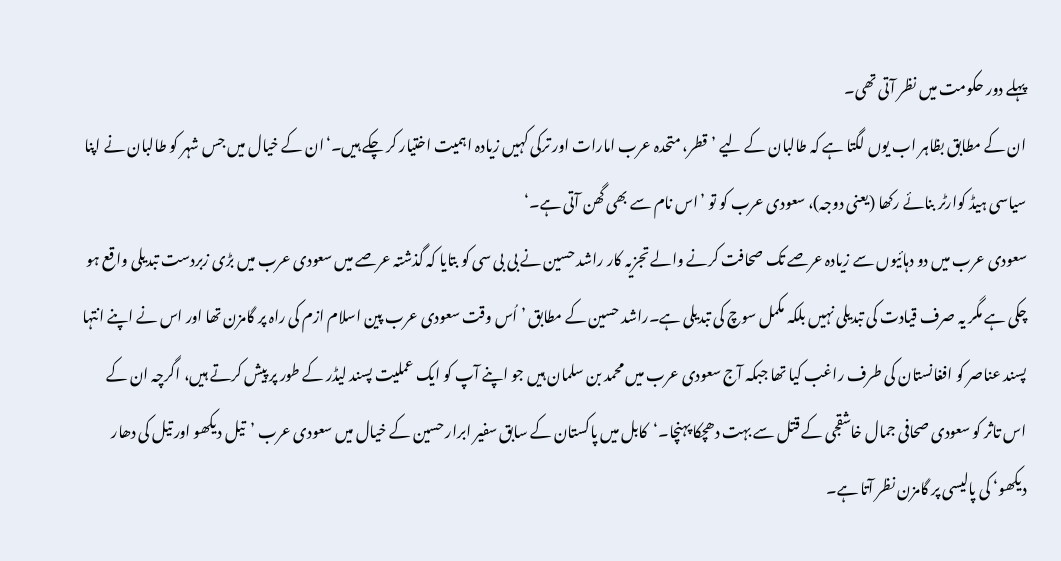پہلے دور حکومت میں نظر آتی تھی۔
ان کے مطابق بظاہر اب یوں لگتا ہے کہ طالبان کے لیے ’قطر، متحدہ عرب امارات اور ترکی کہیں زیادہ اہمیت اختیار کر چکے ہیں۔‘ان کے خیال میں جس شہر کو طالبان نے اپنا سیاسی ہیڈ کوارٹر بنائے رکھا (یعنی دوجہ)، سعودی عرب کو تو ’اس نام سے بھی گھن آتی ہے۔‘
سعودی عرب میں دو دہائیوں سے زیادہ عرصے تک صحافت کرنے والے تجزیہ کار راشد حسین نے بی بی سی کو بتایا کہ گذشتہ عرصے میں سعودی عرب میں بڑی زبردست تبدیلی واقع ہو چکی ہے مگر یہ صرف قیادت کی تبدیلی نہیں بلکہ مکمل سوچ کی تبدیلی ہے۔راشد حسین کے مطابق ’اُس وقت سعودی عرب پین اسلام ازم کی راہ پر گامزن تھا اور اس نے اپنے انتہا پسند عناصر کو افغانستان کی طرف راغب کیا تھا جبکہ آج سعودی عرب میں محمد بن سلمان ہیں جو اپنے آپ کو ایک عملیت پسند لیڈر کے طور پر پیش کرتے ہیں، اگرچہ ان کے اس تاثر کو سعودی صحافی جمال خاشقجی کے قتل سے بہت دھچکا پہنچا۔‘کابل میں پاکستان کے سابق سفیر ابرار حسین کے خیال میں سعودی عرب ’تیل دیکھو اور تیل کی دھار دیکھو‘ کی پالیسی پر گامزن نظر آتا ہے۔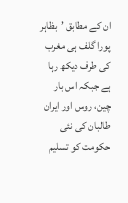ان کے مطابق ’بظاہر پورا گلف ہی مغرب کی طرف دیکھ رہا ہے جبکہ اس بار چین، روس اور ایران طالبان کی نئی حکومت کو تسلیم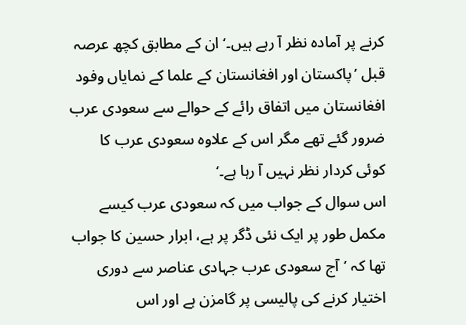کرنے پر آمادہ نظر آ رہے ہیں۔‘ان کے مطابق کچھ عرصہ قبل ’پاکستان اور افغانستان کے علما کے نمایاں وفود افغانستان میں اتفاق رائے کے حوالے سے سعودی عرب ضرور گئے تھے مگر اس کے علاوہ سعودی عرب کا کوئی کردار نظر نہیں آ رہا ہے۔‘
اس سوال کے جواب میں کہ سعودی عرب کیسے مکمل طور پر ایک نئی ڈگر پر ہے، ابرار حسین کا جواب تھا کہ ’آج سعودی عرب جہادی عناصر سے دوری اختیار کرنے کی پالیسی پر گامزن ہے اور اس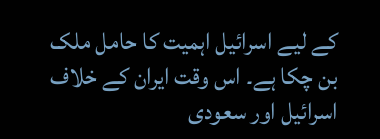کے لیے اسرائیل اہمیت کا حامل ملک بن چکا ہے۔ اس وقت ایران کے خلاف اسرائیل اور سعودی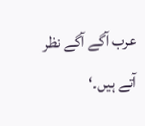عرب آگے آگے نظر آتے ہیں۔‘